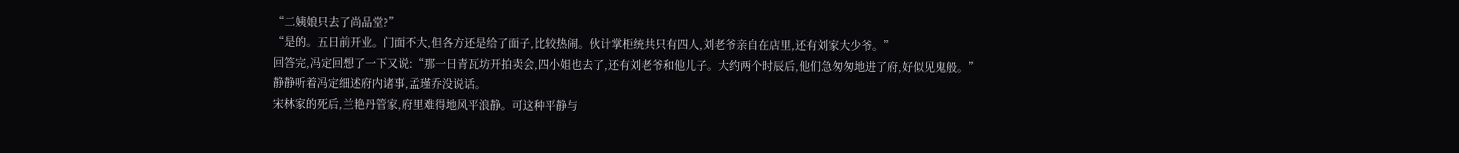“二姨娘只去了尚品堂?”
“是的。五日前开业。门面不大,但各方还是给了面子,比较热闹。伙计掌柜统共只有四人,刘老爷亲自在店里,还有刘家大少爷。”
回答完,冯定回想了一下又说:“那一日青瓦坊开拍卖会,四小姐也去了,还有刘老爷和他儿子。大约两个时辰后,他们急匆匆地进了府,好似见鬼般。”
静静听着冯定细述府内诸事,孟瑾乔没说话。
宋林家的死后,兰艳丹管家,府里难得地风平浪静。可这种平静与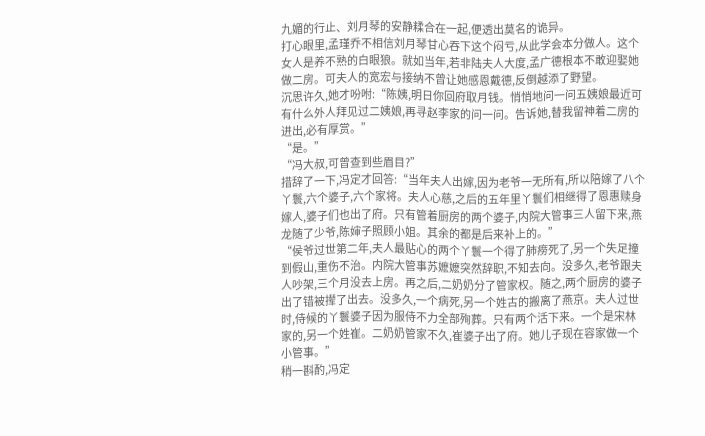九媚的行止、刘月琴的安静糅合在一起,便透出莫名的诡异。
打心眼里,孟瑾乔不相信刘月琴甘心吞下这个闷亏,从此学会本分做人。这个女人是养不熟的白眼狼。就如当年,若非陆夫人大度,孟广德根本不敢迎娶她做二房。可夫人的宽宏与接纳不曾让她感恩戴德,反倒越添了野望。
沉思许久,她才吩咐:“陈姨,明日你回府取月钱。悄悄地问一问五姨娘最近可有什么外人拜见过二姨娘,再寻赵李家的问一问。告诉她,替我留神着二房的进出,必有厚赏。”
“是。”
“冯大叔,可曾查到些眉目?”
措辞了一下,冯定才回答:“当年夫人出嫁,因为老爷一无所有,所以陪嫁了八个丫鬟,六个婆子,六个家将。夫人心慈,之后的五年里丫鬟们相继得了恩惠赎身嫁人,婆子们也出了府。只有管着厨房的两个婆子,内院大管事三人留下来,燕龙随了少爷,陈婶子照顾小姐。其余的都是后来补上的。”
“侯爷过世第二年,夫人最贴心的两个丫鬟一个得了肺痨死了,另一个失足撞到假山,重伤不治。内院大管事苏嬷嬷突然辞职,不知去向。没多久,老爷跟夫人吵架,三个月没去上房。再之后,二奶奶分了管家权。随之,两个厨房的婆子出了错被撵了出去。没多久,一个病死,另一个姓古的搬离了燕京。夫人过世时,侍候的丫鬟婆子因为服侍不力全部殉葬。只有两个活下来。一个是宋林家的,另一个姓崔。二奶奶管家不久,崔婆子出了府。她儿子现在容家做一个小管事。”
稍一斟酌,冯定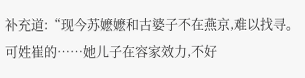补充道:“现今苏嬷嬷和古婆子不在燕京,难以找寻。可姓崔的……她儿子在容家效力,不好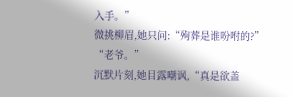入手。”
微挑柳眉,她只问:“殉葬是谁吩咐的?”
“老爷。”
沉默片刻,她目露嘲讽,“真是欲盖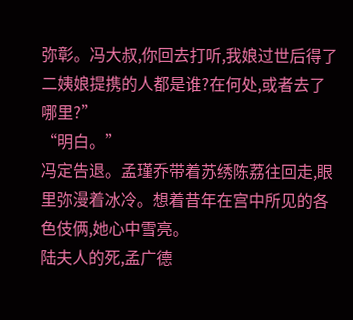弥彰。冯大叔,你回去打听,我娘过世后得了二姨娘提携的人都是谁?在何处,或者去了哪里?”
“明白。”
冯定告退。孟瑾乔带着苏绣陈荔往回走,眼里弥漫着冰冷。想着昔年在宫中所见的各色伎俩,她心中雪亮。
陆夫人的死,孟广德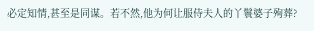必定知情,甚至是同谋。若不然,他为何让服侍夫人的丫鬟婆子殉葬?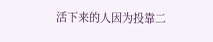活下来的人因为投靠二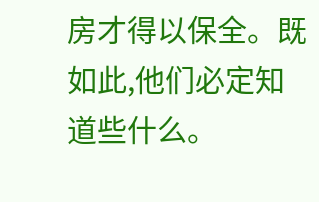房才得以保全。既如此,他们必定知道些什么。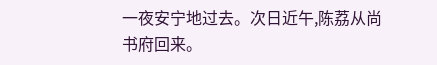一夜安宁地过去。次日近午,陈荔从尚书府回来。